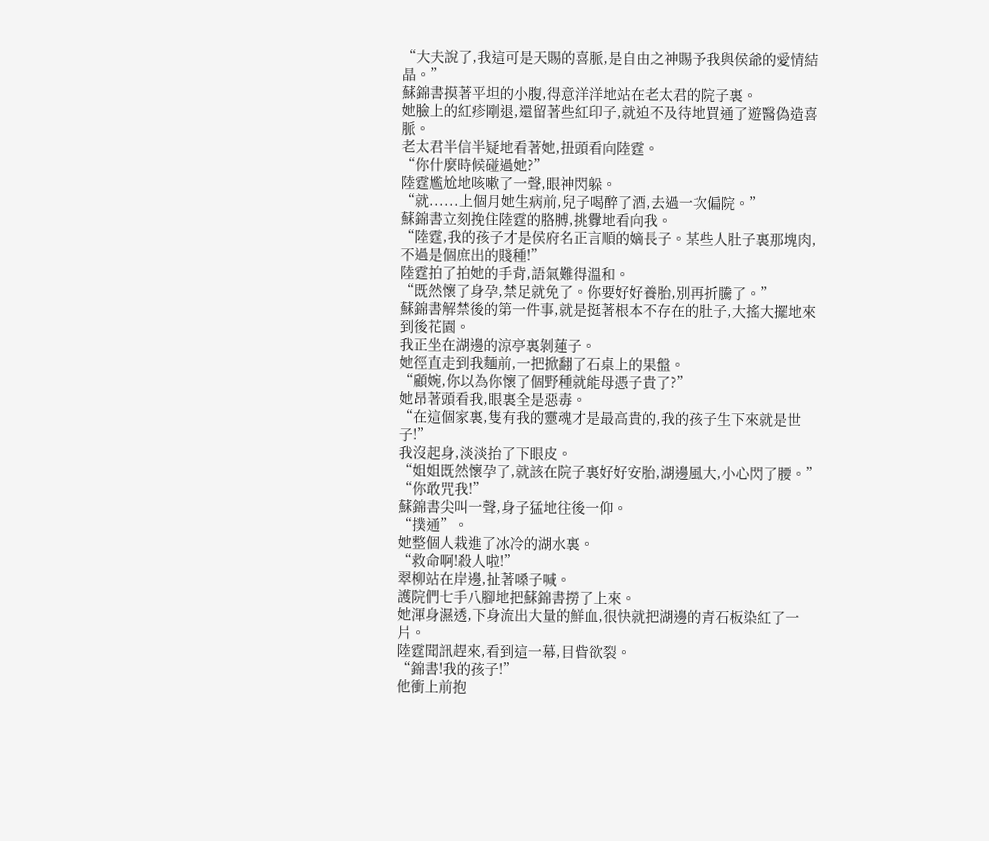“大夫說了,我這可是天賜的喜脈,是自由之神賜予我與侯爺的愛情結晶。”
蘇錦書摸著平坦的小腹,得意洋洋地站在老太君的院子裏。
她臉上的紅疹剛退,還留著些紅印子,就迫不及待地買通了遊醫偽造喜脈。
老太君半信半疑地看著她,扭頭看向陸霆。
“你什麼時候碰過她?”
陸霆尷尬地咳嗽了一聲,眼神閃躲。
“就......上個月她生病前,兒子喝醉了酒,去過一次偏院。”
蘇錦書立刻挽住陸霆的胳膊,挑釁地看向我。
“陸霆,我的孩子才是侯府名正言順的嫡長子。某些人肚子裏那塊肉,不過是個庶出的賤種!”
陸霆拍了拍她的手背,語氣難得溫和。
“既然懷了身孕,禁足就免了。你要好好養胎,別再折騰了。”
蘇錦書解禁後的第一件事,就是挺著根本不存在的肚子,大搖大擺地來到後花園。
我正坐在湖邊的涼亭裏剝蓮子。
她徑直走到我麵前,一把掀翻了石桌上的果盤。
“顧婉,你以為你懷了個野種就能母憑子貴了?”
她昂著頭看我,眼裏全是惡毒。
“在這個家裏,隻有我的靈魂才是最高貴的,我的孩子生下來就是世子!”
我沒起身,淡淡抬了下眼皮。
“姐姐既然懷孕了,就該在院子裏好好安胎,湖邊風大,小心閃了腰。”
“你敢咒我!”
蘇錦書尖叫一聲,身子猛地往後一仰。
“撲通”。
她整個人栽進了冰冷的湖水裏。
“救命啊!殺人啦!”
翠柳站在岸邊,扯著嗓子喊。
護院們七手八腳地把蘇錦書撈了上來。
她渾身濕透,下身流出大量的鮮血,很快就把湖邊的青石板染紅了一片。
陸霆聞訊趕來,看到這一幕,目眥欲裂。
“錦書!我的孩子!”
他衝上前抱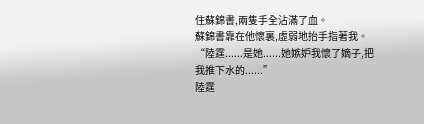住蘇錦書,兩隻手全沾滿了血。
蘇錦書靠在他懷裏,虛弱地抬手指著我。
“陸霆......是她......她嫉妒我懷了嫡子,把我推下水的......”
陸霆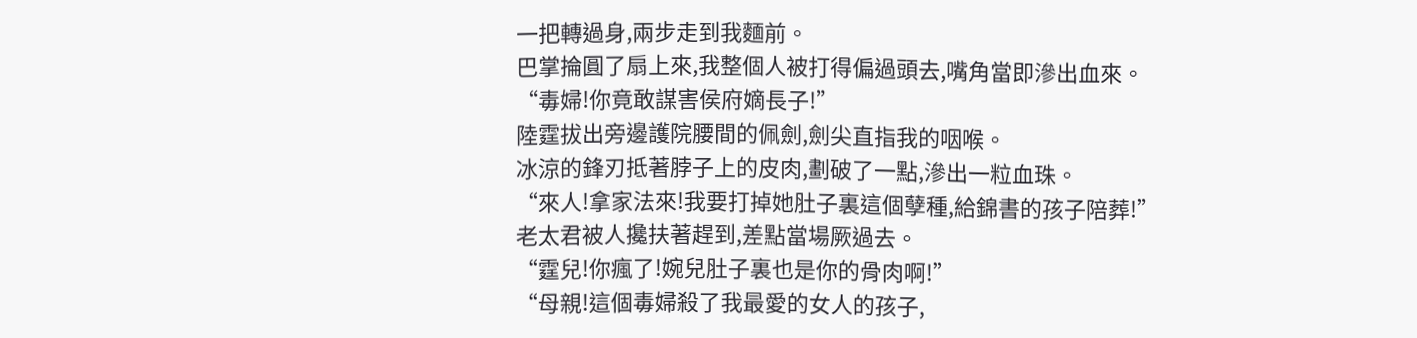一把轉過身,兩步走到我麵前。
巴掌掄圓了扇上來,我整個人被打得偏過頭去,嘴角當即滲出血來。
“毒婦!你竟敢謀害侯府嫡長子!”
陸霆拔出旁邊護院腰間的佩劍,劍尖直指我的咽喉。
冰涼的鋒刃抵著脖子上的皮肉,劃破了一點,滲出一粒血珠。
“來人!拿家法來!我要打掉她肚子裏這個孽種,給錦書的孩子陪葬!”
老太君被人攙扶著趕到,差點當場厥過去。
“霆兒!你瘋了!婉兒肚子裏也是你的骨肉啊!”
“母親!這個毒婦殺了我最愛的女人的孩子,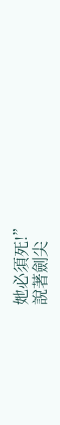她必須死!”
說著劍尖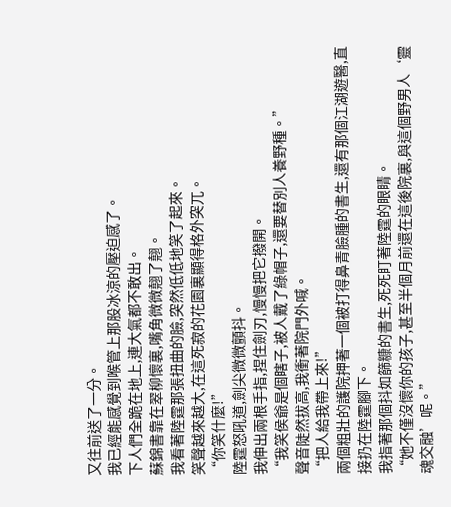又往前送了一分。
我已經能感覺到喉管上那股冰涼的壓迫感了。
下人們全跪在地上,連大氣都不敢出。
蘇錦書靠在翠柳懷裏,嘴角微微翹了翹。
我看著陸霆那張扭曲的臉,突然低低地笑了起來。
笑聲越來越大,在這死寂的花園裏顯得格外突兀。
“你笑什麼!”
陸霆怒吼道,劍尖微微顫抖。
我伸出兩根手指,捏住劍刃,慢慢把它撥開。
“我笑侯爺是個瞎子,被人戴了綠帽子,還要替別人養野種。”
聲音陡然拔高,我衝著院門外喊。
“把人給我帶上來!”
兩個粗壯的護院押著一個被打得鼻青臉腫的書生,還有那個江湖遊醫,直接扔在陸霆腳下。
我指著那個抖如篩糠的書生,死死盯著陸霆的眼睛。
“她不僅沒懷你的孩子,甚至半個月前還在這後院裏,與這個野男人‘靈魂交融’呢。”